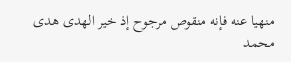منهيا عنه فإنه منقوص مرجوح إذ خير الهدى هدى محمد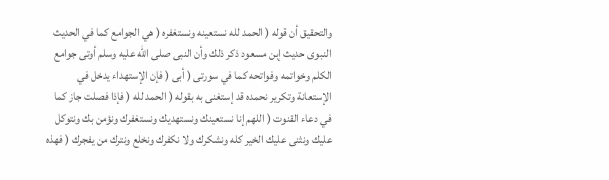والتحقيق أن قوله ( الحمد لله نستعينه ونستغفره ( هي الجوامع كما في الحديث النبوى حديث إبن مسعود ذكر ذلك وأن النبى صلى الله عليه وسلم أوتى جوامع الكلم وخواتمه وفواتحه كما في سورتى ( أبى ( فإن الإستهداء يدخل في الإستعانة وتكرير نحمده قد إستغنى به بقوله ( الحمد لله ( فإذا فصلت جاز كما في دعاء القنوت ( اللهم إنا نستعينك ونستهديك ونستغفرك ونؤمن بك ونتوكل عليك ونثنى عليك الخير كله ونشكرك ولا نكفرك ونخلع ونترك من يفجرك ( فهذه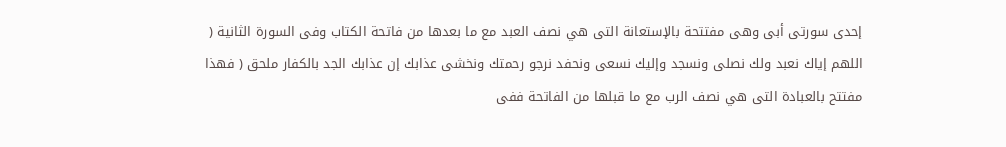إحدى سورتى أبى وهى مفتتحة بالإستعانة التى هي نصف العبد مع ما بعدها من فاتحة الكتاب وفى السورة الثانية ( اللهم إياك نعبد ولك نصلى ونسجد وإليك نسعى ونحفد نرجو رحمتك ونخشى عذابك إن عذابك الجد بالكفار ملحق ( فهذا مفتتح بالعبادة التى هي نصف الرب مع ما قبلها من الفاتحة ففى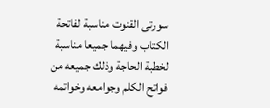سورتى القنوت مناسبة لفاتحة الكتاب وفيهما جميعا مناسبة لخطبة الحاجة وذلك جميعه من فواتح الكلم وجوامعه وخواتمه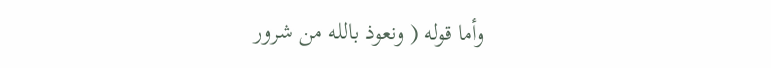وأما قوله ( ونعوذ بالله من شرور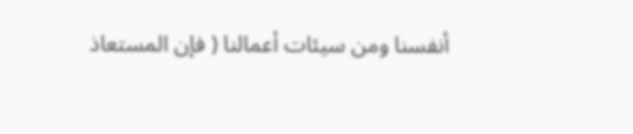أنفسنا ومن سيئات أعمالنا ( فإن المستعاذ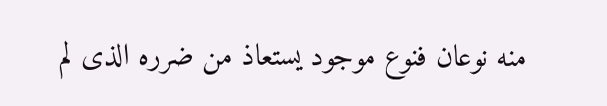منه نوعان فنوع موجود يستعاذ من ضرره الذى لم